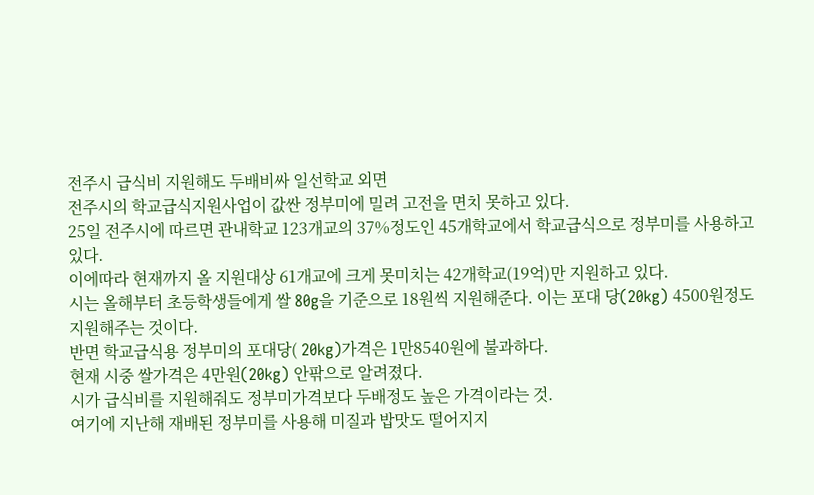전주시 급식비 지원해도 두배비싸 일선학교 외면
전주시의 학교급식지원사업이 값싼 정부미에 밀려 고전을 면치 못하고 있다.
25일 전주시에 따르면 관내학교 123개교의 37%정도인 45개학교에서 학교급식으로 정부미를 사용하고 있다.
이에따라 현재까지 올 지원대상 61개교에 크게 못미치는 42개학교(19억)만 지원하고 있다.
시는 올해부터 초등학생들에게 쌀 80g을 기준으로 18원씩 지원해준다. 이는 포대 당(20kg) 4500원정도 지원해주는 것이다.
반면 학교급식용 정부미의 포대당( 20kg)가격은 1만8540원에 불과하다.
현재 시중 쌀가격은 4만원(20kg) 안팎으로 알려졌다.
시가 급식비를 지원해줘도 정부미가격보다 두배정도 높은 가격이라는 것.
여기에 지난해 재배된 정부미를 사용해 미질과 밥맛도 떨어지지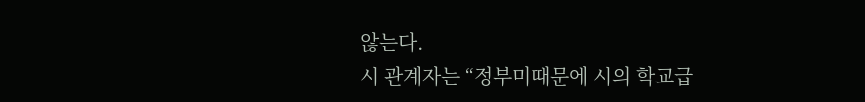않는다.
시 관계자는 “정부미때문에 시의 학교급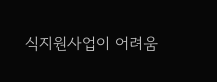식지원사업이 어려움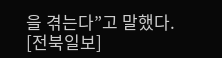을 겪는다”고 말했다.
[전북일보]